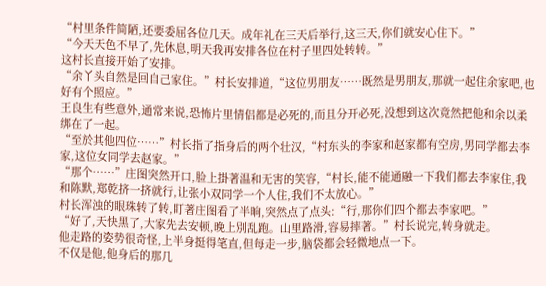“村里条件简陋,还要委屈各位几天。成年礼在三天后举行,这三天,你们就安心住下。”
“今天天色不早了,先休息,明天我再安排各位在村子里四处转转。”
这村长直接开始了安排。
“余丫头自然是回自己家住。”村长安排道,“这位男朋友……既然是男朋友,那就一起住余家吧,也好有个照应。”
王良生有些意外,通常来说,恐怖片里情侣都是必死的,而且分开必死,没想到这次竟然把他和余以柔绑在了一起。
“至於其他四位……”村长指了指身后的两个壮汉,“村东头的李家和赵家都有空房,男同学都去李家,这位女同学去赵家。”
“那个……”庄图突然开口,脸上掛著温和无害的笑容,“村长,能不能通融一下我们都去李家住,我和陈默,郑乾挤一挤就行,让张小双同学一个人住,我们不太放心。”
村长浑浊的眼珠转了转,盯著庄图看了半晌,突然点了点头:“行,那你们四个都去李家吧。”
“好了,天快黑了,大家先去安顿,晚上別乱跑。山里路滑,容易摔著。”村长说完,转身就走。
他走路的姿势很奇怪,上半身挺得笔直,但每走一步,脑袋都会轻微地点一下。
不仅是他,他身后的那几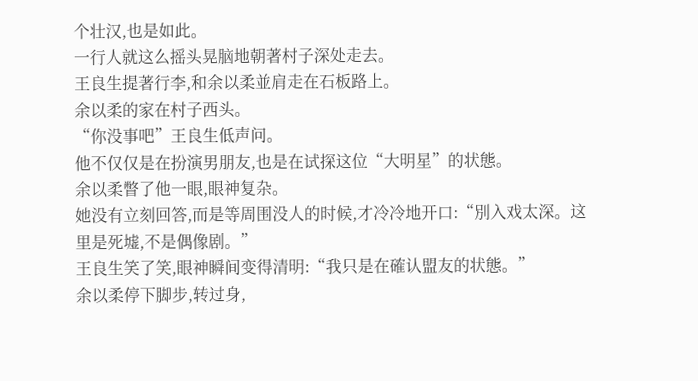个壮汉,也是如此。
一行人就这么摇头晃脑地朝著村子深处走去。
王良生提著行李,和余以柔並肩走在石板路上。
余以柔的家在村子西头。
“你没事吧”王良生低声问。
他不仅仅是在扮演男朋友,也是在试探这位“大明星”的状態。
余以柔瞥了他一眼,眼神复杂。
她没有立刻回答,而是等周围没人的时候,才冷冷地开口:“別入戏太深。这里是死墟,不是偶像剧。”
王良生笑了笑,眼神瞬间变得清明:“我只是在確认盟友的状態。”
余以柔停下脚步,转过身,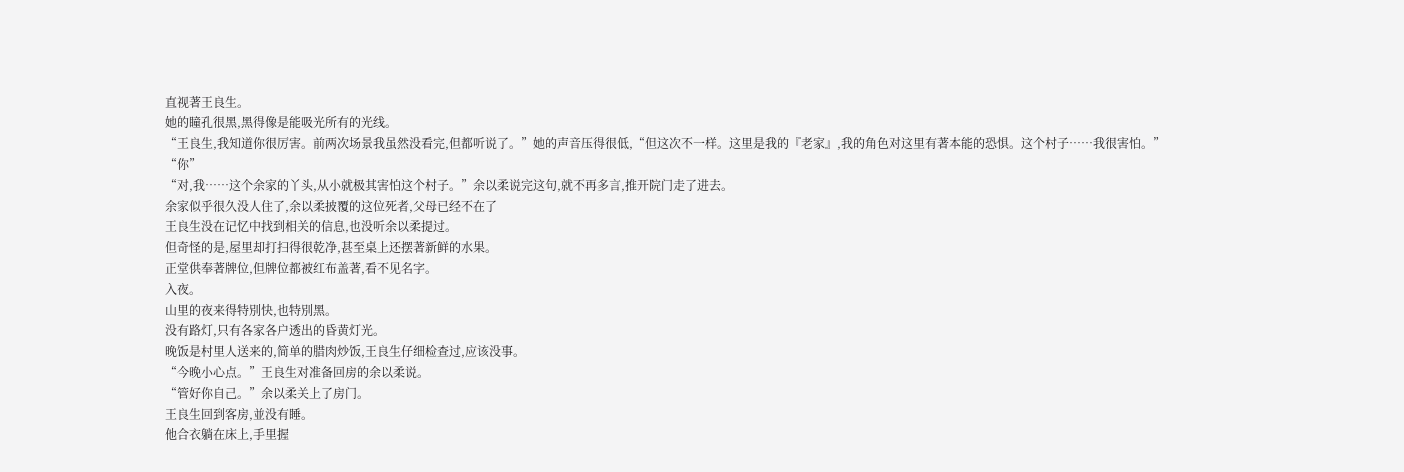直视著王良生。
她的瞳孔很黑,黑得像是能吸光所有的光线。
“王良生,我知道你很厉害。前两次场景我虽然没看完,但都听说了。”她的声音压得很低,“但这次不一样。这里是我的『老家』,我的角色对这里有著本能的恐惧。这个村子……我很害怕。”
“你”
“对,我……这个余家的丫头,从小就极其害怕这个村子。”余以柔说完这句,就不再多言,推开院门走了进去。
余家似乎很久没人住了,余以柔披覆的这位死者,父母已经不在了
王良生没在记忆中找到相关的信息,也没听余以柔提过。
但奇怪的是,屋里却打扫得很乾净,甚至桌上还摆著新鲜的水果。
正堂供奉著牌位,但牌位都被红布盖著,看不见名字。
入夜。
山里的夜来得特別快,也特別黑。
没有路灯,只有各家各户透出的昏黄灯光。
晚饭是村里人送来的,简单的腊肉炒饭,王良生仔细检查过,应该没事。
“今晚小心点。”王良生对准备回房的余以柔说。
“管好你自己。”余以柔关上了房门。
王良生回到客房,並没有睡。
他合衣躺在床上,手里握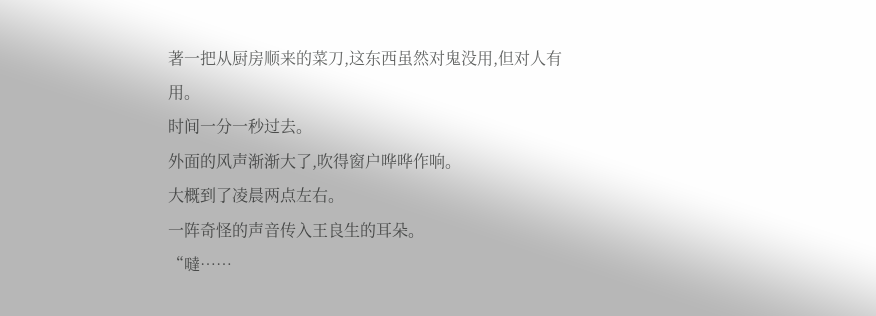著一把从厨房顺来的菜刀,这东西虽然对鬼没用,但对人有用。
时间一分一秒过去。
外面的风声渐渐大了,吹得窗户哗哗作响。
大概到了凌晨两点左右。
一阵奇怪的声音传入王良生的耳朵。
“噠……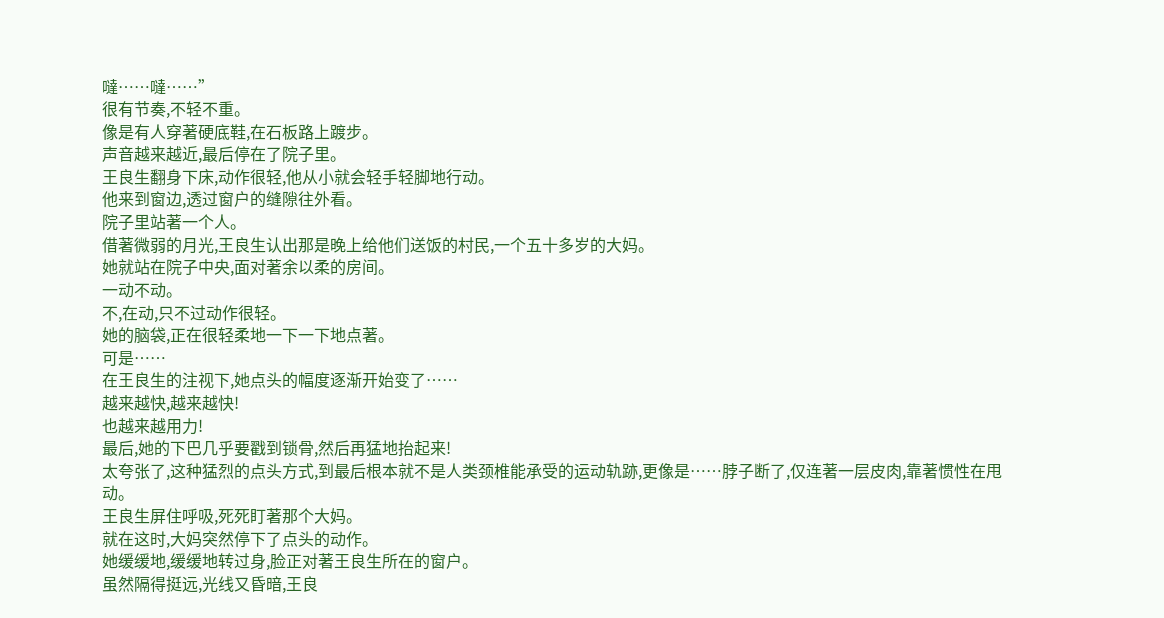噠……噠……”
很有节奏,不轻不重。
像是有人穿著硬底鞋,在石板路上踱步。
声音越来越近,最后停在了院子里。
王良生翻身下床,动作很轻,他从小就会轻手轻脚地行动。
他来到窗边,透过窗户的缝隙往外看。
院子里站著一个人。
借著微弱的月光,王良生认出那是晚上给他们送饭的村民,一个五十多岁的大妈。
她就站在院子中央,面对著余以柔的房间。
一动不动。
不,在动,只不过动作很轻。
她的脑袋,正在很轻柔地一下一下地点著。
可是……
在王良生的注视下,她点头的幅度逐渐开始变了……
越来越快,越来越快!
也越来越用力!
最后,她的下巴几乎要戳到锁骨,然后再猛地抬起来!
太夸张了,这种猛烈的点头方式,到最后根本就不是人类颈椎能承受的运动轨跡,更像是……脖子断了,仅连著一层皮肉,靠著惯性在甩动。
王良生屏住呼吸,死死盯著那个大妈。
就在这时,大妈突然停下了点头的动作。
她缓缓地,缓缓地转过身,脸正对著王良生所在的窗户。
虽然隔得挺远,光线又昏暗,王良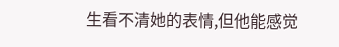生看不清她的表情,但他能感觉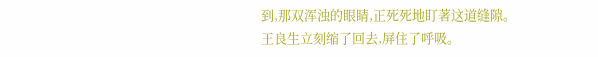到,那双浑浊的眼睛,正死死地盯著这道缝隙。
王良生立刻缩了回去,屏住了呼吸。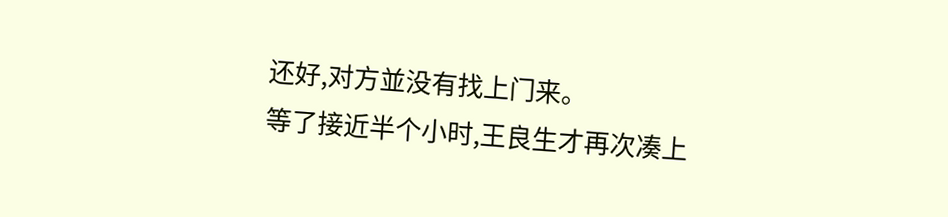还好,对方並没有找上门来。
等了接近半个小时,王良生才再次凑上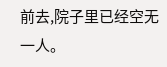前去,院子里已经空无一人。